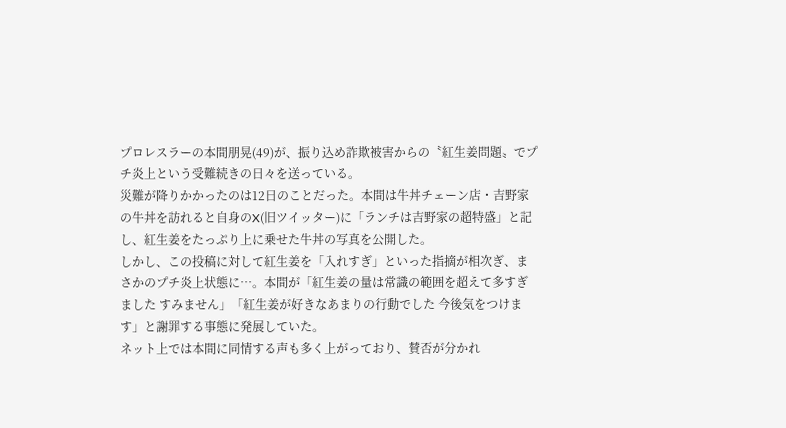プロレスラーの本間朋晃(49)が、振り込め詐欺被害からの〝紅生姜問題〟でプチ炎上という受難続きの日々を送っている。
災難が降りかかったのは12日のことだった。本間は牛丼チェーン店・吉野家の牛丼を訪れると自身のX(旧ツイッター)に「ランチは吉野家の超特盛」と記し、紅生姜をたっぷり上に乗せた牛丼の写真を公開した。
しかし、この投稿に対して紅生姜を「入れすぎ」といった指摘が相次ぎ、まさかのプチ炎上状態に…。本間が「紅生姜の量は常識の範囲を超えて多すぎました すみません」「紅生姜が好きなあまりの行動でした 今後気をつけます」と謝罪する事態に発展していた。
ネット上では本間に同情する声も多く上がっており、賛否が分かれ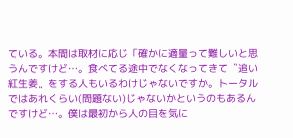ている。本間は取材に応じ「確かに適量って難しいと思うんですけど…。食べてる途中でなくなってきて〝追い紅生姜〟をする人もいるわけじゃないですか。トータルではあれくらい(問題ない)じゃないかというのもあるんですけど…。僕は最初から人の目を気に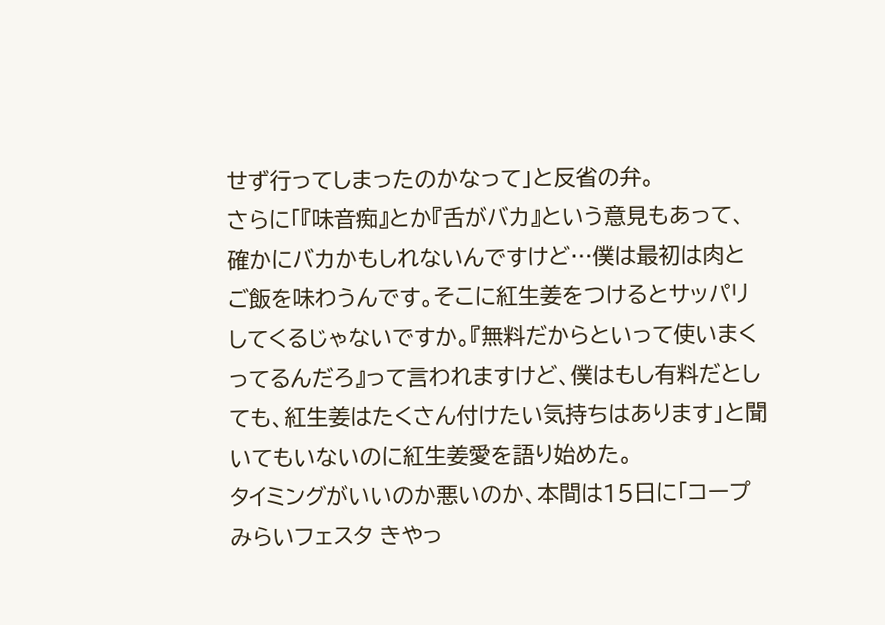せず行ってしまったのかなって」と反省の弁。
さらに「『味音痴』とか『舌がバカ』という意見もあって、確かにバカかもしれないんですけど…僕は最初は肉とご飯を味わうんです。そこに紅生姜をつけるとサッパリしてくるじゃないですか。『無料だからといって使いまくってるんだろ』って言われますけど、僕はもし有料だとしても、紅生姜はたくさん付けたい気持ちはあります」と聞いてもいないのに紅生姜愛を語り始めた。
タイミングがいいのか悪いのか、本間は15日に「コープみらいフェスタ きやっ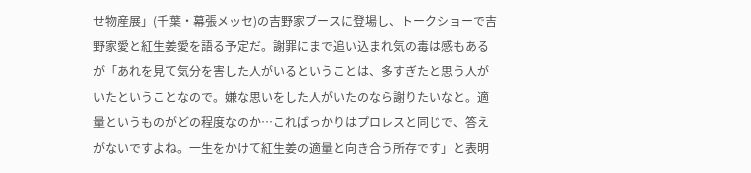せ物産展」(千葉・幕張メッセ)の吉野家ブースに登場し、トークショーで吉野家愛と紅生姜愛を語る予定だ。謝罪にまで追い込まれ気の毒は感もあるが「あれを見て気分を害した人がいるということは、多すぎたと思う人がいたということなので。嫌な思いをした人がいたのなら謝りたいなと。適量というものがどの程度なのか…こればっかりはプロレスと同じで、答えがないですよね。一生をかけて紅生姜の適量と向き合う所存です」と表明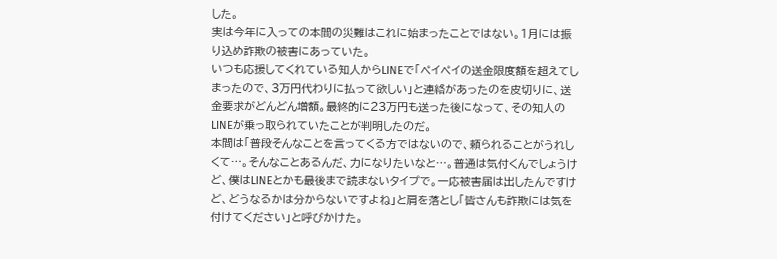した。
実は今年に入っての本間の災難はこれに始まったことではない。1月には振り込め詐欺の被害にあっていた。
いつも応援してくれている知人からLINEで「ペイペイの送金限度額を超えてしまったので、3万円代わりに払って欲しい」と連絡があったのを皮切りに、送金要求がどんどん増額。最終的に23万円も送った後になって、その知人のLINEが乗っ取られていたことが判明したのだ。
本間は「普段そんなことを言ってくる方ではないので、頼られることがうれしくて…。そんなことあるんだ、力になりたいなと…。普通は気付くんでしょうけど、僕はLINEとかも最後まで読まないタイプで。一応被害届は出したんですけど、どうなるかは分からないですよね」と肩を落とし「皆さんも詐欺には気を付けてください」と呼びかけた。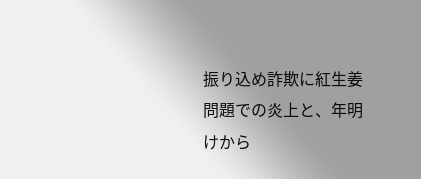振り込め詐欺に紅生姜問題での炎上と、年明けから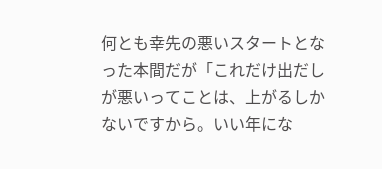何とも幸先の悪いスタートとなった本間だが「これだけ出だしが悪いってことは、上がるしかないですから。いい年にな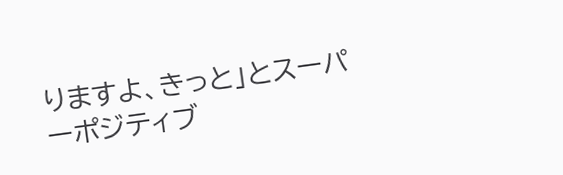りますよ、きっと」とスーパーポジティブ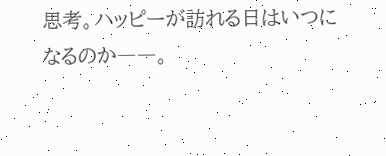思考。ハッピーが訪れる日はいつになるのか――。